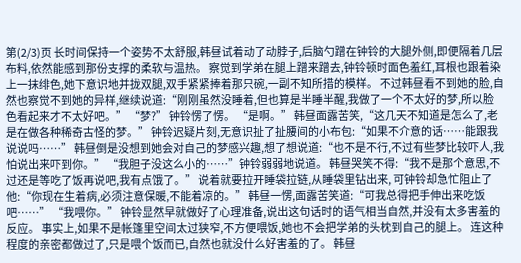第(2/3)页 长时间保持一个姿势不太舒服,韩昼试着动了动脖子,后脑勺蹭在钟铃的大腿外侧,即便隔着几层布料,依然能感到那份支撑的柔软与温热。 察觉到学弟在腿上蹭来蹭去,钟铃顿时面色羞红,耳根也跟着染上一抹绯色,她下意识地并拢双腿,双手紧紧捧着那只碗,一副不知所措的模样。 不过韩昼看不到她的脸,自然也察觉不到她的异样,继续说道:“刚刚虽然没睡着,但也算是半睡半醒,我做了一个不太好的梦,所以脸色看起来才不太好吧。” “梦?” 钟铃愣了愣。 “是啊。” 韩昼面露苦笑,“这几天不知道是怎么了,老是在做各种稀奇古怪的梦。” 钟铃迟疑片刻,无意识扯了扯腰间的小布包:“如果不介意的话……能跟我说说吗……” 韩昼倒是没想到她会对自己的梦感兴趣,想了想说道:“也不是不行,不过有些梦比较吓人,我怕说出来吓到你。” “我胆子没这么小的……”钟铃弱弱地说道。 韩昼哭笑不得:“我不是那个意思,不过还是等吃了饭再说吧,我有点饿了。” 说着就要拉开睡袋拉链,从睡袋里钻出来, 可钟铃却急忙阻止了他:“你现在生着病,必须注意保暖,不能着凉的。” 韩昼一愣,面露苦笑道:“可我总得把手伸出来吃饭吧……” “我喂你。” 钟铃显然早就做好了心理准备,说出这句话时的语气相当自然,并没有太多害羞的反应。 事实上,如果不是帐篷里空间太过狭窄,不方便喂饭,她也不会把学弟的头枕到自己的腿上。 连这种程度的亲密都做过了,只是喂个饭而已,自然也就没什么好害羞的了。 韩昼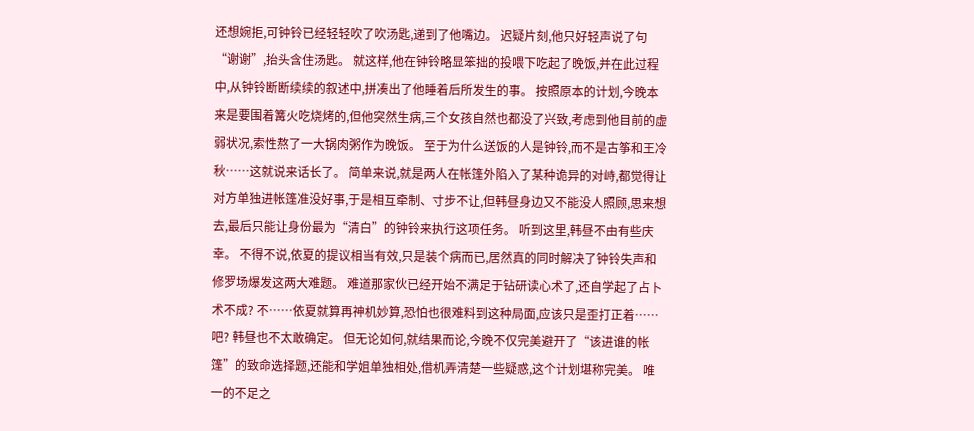还想婉拒,可钟铃已经轻轻吹了吹汤匙,递到了他嘴边。 迟疑片刻,他只好轻声说了句“谢谢”,抬头含住汤匙。 就这样,他在钟铃略显笨拙的投喂下吃起了晚饭,并在此过程中,从钟铃断断续续的叙述中,拼凑出了他睡着后所发生的事。 按照原本的计划,今晚本来是要围着篝火吃烧烤的,但他突然生病,三个女孩自然也都没了兴致,考虑到他目前的虚弱状况,索性熬了一大锅肉粥作为晚饭。 至于为什么送饭的人是钟铃,而不是古筝和王冷秋……这就说来话长了。 简单来说,就是两人在帐篷外陷入了某种诡异的对峙,都觉得让对方单独进帐篷准没好事,于是相互牵制、寸步不让,但韩昼身边又不能没人照顾,思来想去,最后只能让身份最为“清白”的钟铃来执行这项任务。 听到这里,韩昼不由有些庆幸。 不得不说,依夏的提议相当有效,只是装个病而已,居然真的同时解决了钟铃失声和修罗场爆发这两大难题。 难道那家伙已经开始不满足于钻研读心术了,还自学起了占卜术不成? 不……依夏就算再神机妙算,恐怕也很难料到这种局面,应该只是歪打正着……吧? 韩昼也不太敢确定。 但无论如何,就结果而论,今晚不仅完美避开了“该进谁的帐篷”的致命选择题,还能和学姐单独相处,借机弄清楚一些疑惑,这个计划堪称完美。 唯一的不足之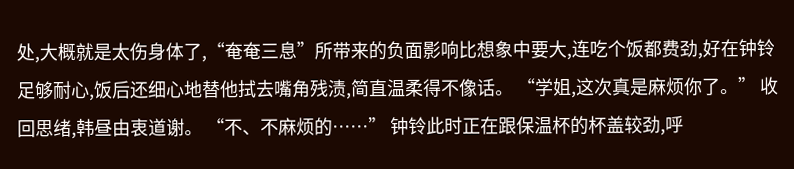处,大概就是太伤身体了,“奄奄三息”所带来的负面影响比想象中要大,连吃个饭都费劲,好在钟铃足够耐心,饭后还细心地替他拭去嘴角残渍,简直温柔得不像话。 “学姐,这次真是麻烦你了。” 收回思绪,韩昼由衷道谢。 “不、不麻烦的……” 钟铃此时正在跟保温杯的杯盖较劲,呼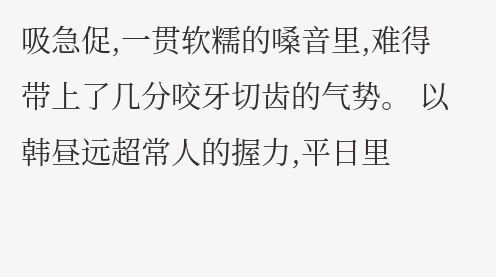吸急促,一贯软糯的嗓音里,难得带上了几分咬牙切齿的气势。 以韩昼远超常人的握力,平日里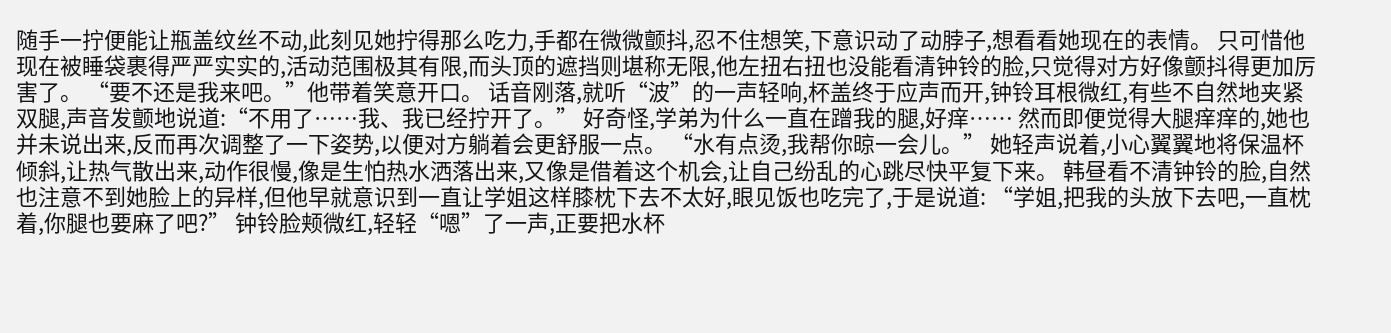随手一拧便能让瓶盖纹丝不动,此刻见她拧得那么吃力,手都在微微颤抖,忍不住想笑,下意识动了动脖子,想看看她现在的表情。 只可惜他现在被睡袋裹得严严实实的,活动范围极其有限,而头顶的遮挡则堪称无限,他左扭右扭也没能看清钟铃的脸,只觉得对方好像颤抖得更加厉害了。 “要不还是我来吧。”他带着笑意开口。 话音刚落,就听“波”的一声轻响,杯盖终于应声而开,钟铃耳根微红,有些不自然地夹紧双腿,声音发颤地说道:“不用了……我、我已经拧开了。” 好奇怪,学弟为什么一直在蹭我的腿,好痒…… 然而即便觉得大腿痒痒的,她也并未说出来,反而再次调整了一下姿势,以便对方躺着会更舒服一点。 “水有点烫,我帮你晾一会儿。” 她轻声说着,小心翼翼地将保温杯倾斜,让热气散出来,动作很慢,像是生怕热水洒落出来,又像是借着这个机会,让自己纷乱的心跳尽快平复下来。 韩昼看不清钟铃的脸,自然也注意不到她脸上的异样,但他早就意识到一直让学姐这样膝枕下去不太好,眼见饭也吃完了,于是说道: “学姐,把我的头放下去吧,一直枕着,你腿也要麻了吧?” 钟铃脸颊微红,轻轻“嗯”了一声,正要把水杯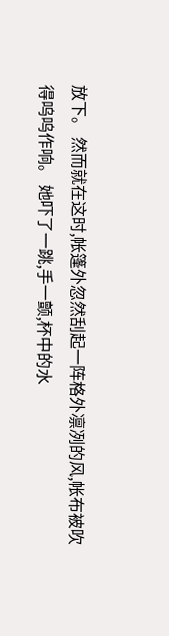放下。 然而就在这时,帐篷外忽然刮起一阵格外凛冽的风,帐布被吹得呜呜作响。 她吓了一跳,手一颤,杯中的水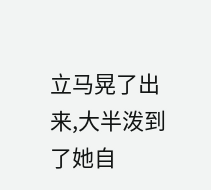立马晃了出来,大半泼到了她自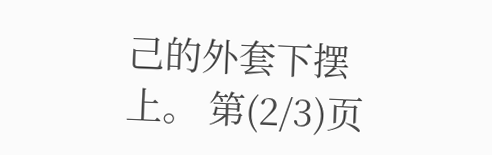己的外套下摆上。 第(2/3)页